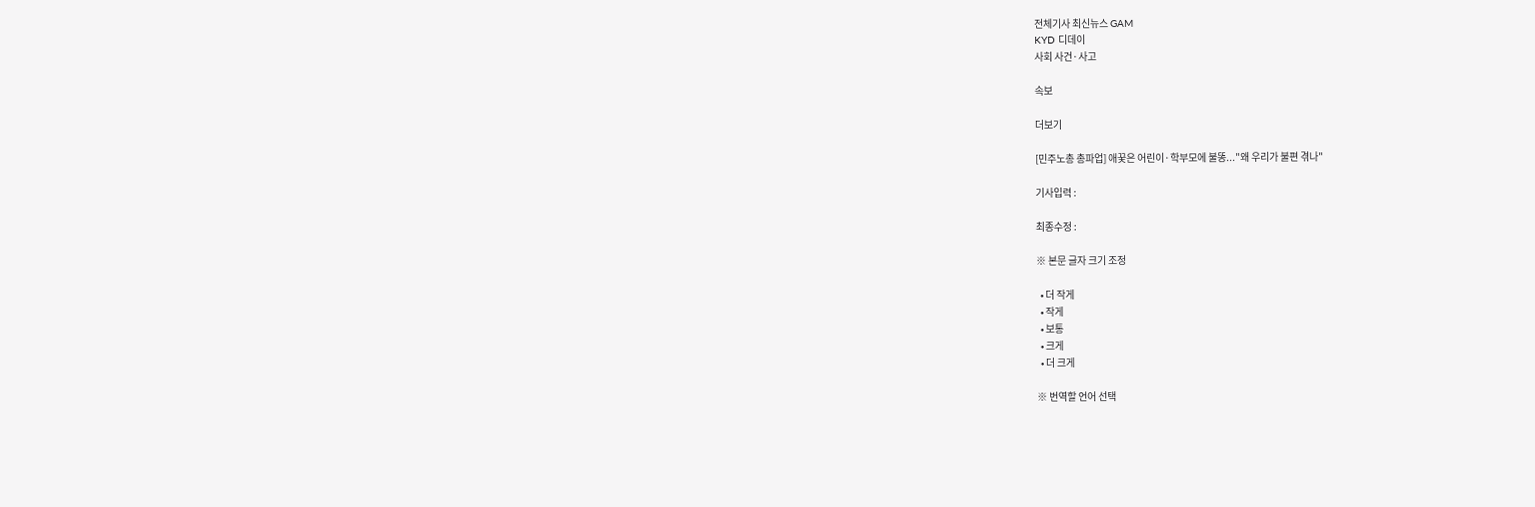전체기사 최신뉴스 GAM
KYD 디데이
사회 사건·사고

속보

더보기

[민주노총 총파업] 애꿎은 어린이·학부모에 불똥..."왜 우리가 불편 겪나"

기사입력 :

최종수정 :

※ 본문 글자 크기 조정

  • 더 작게
  • 작게
  • 보통
  • 크게
  • 더 크게

※ 번역할 언어 선택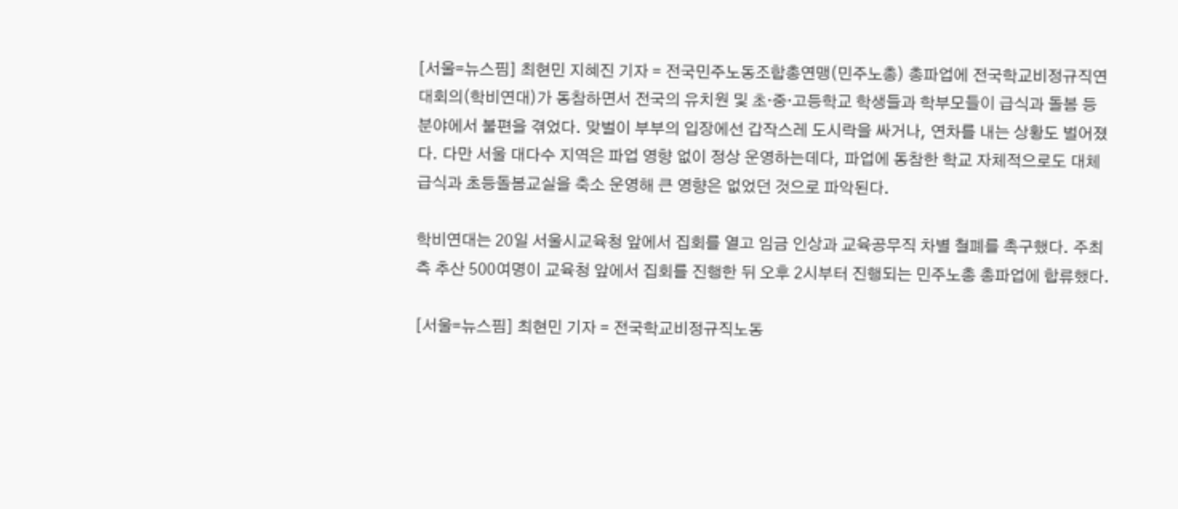[서울=뉴스핌] 최현민 지혜진 기자 = 전국민주노동조합총연맹(민주노총) 총파업에 전국학교비정규직연대회의(학비연대)가 동참하면서 전국의 유치원 및 초·중·고등학교 학생들과 학부모들이 급식과 돌봄 등 분야에서 불편을 겪었다. 맞벌이 부부의 입장에선 갑작스레 도시락을 싸거나, 연차를 내는 상황도 벌어졌다. 다만 서울 대다수 지역은 파업 영향 없이 정상 운영하는데다, 파업에 동참한 학교 자체적으로도 대체급식과 초등돌봄교실을 축소 운영해 큰 영향은 없었던 것으로 파악된다.

학비연대는 20일 서울시교육청 앞에서 집회를 열고 임금 인상과 교육공무직 차별 철폐를 촉구했다. 주최 측 추산 500여명이 교육청 앞에서 집회를 진행한 뒤 오후 2시부터 진행되는 민주노총 총파업에 합류했다.

[서울=뉴스핌] 최현민 기자 = 전국학교비정규직노동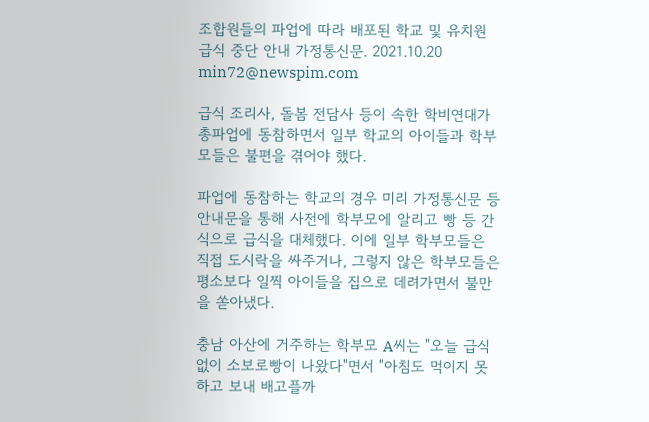조합원들의 파업에 따라 배포된 학교 및 유치원 급식 중단 안내 가정통신문. 2021.10.20 min72@newspim.com

급식 조리사, 돌봄 전담사 등이 속한 학비연대가 총파업에 동참하면서 일부 학교의 아이들과 학부모들은 불편을 겪어야 했다.

파업에 동참하는 학교의 경우 미리 가정통신문 등 안내문을 통해 사전에 학부모에 알리고 빵 등 간식으로 급식을 대체했다. 이에 일부 학부모들은 직접 도시락을 싸주거나, 그렇지 않은 학부모들은 평소보다 일찍 아이들을 집으로 데려가면서 불만을 쏟아냈다.

충남 아산에 거주하는 학부모 A씨는 "오늘 급식 없이 소보로빵이 나왔다"면서 "아침도 먹이지 못하고 보내 배고플까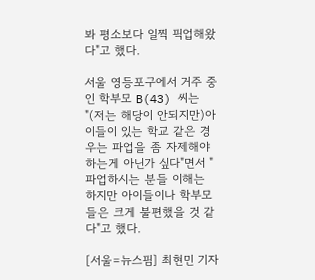봐 평소보다 일찍 픽업해왔다"고 했다.

서울 영등포구에서 거주 중인 학부모 B(43) 씨는 "(저는 해당이 안되지만)아이들이 있는 학교 같은 경우는 파업을 좀 자제해야 하는게 아닌가 싶다"면서 "파업하시는 분들 이해는 하지만 아이들이나 학부모들은 크게 불편했을 것 같다"고 했다.

[서울=뉴스핌] 최현민 기자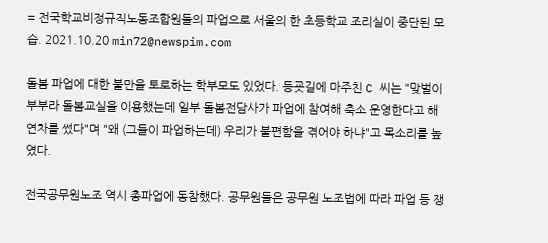= 전국학교비정규직노동조합원들의 파업으로 서울의 한 초등학교 조리실이 중단된 모습. 2021.10.20 min72@newspim.com

돌봄 파업에 대한 불만을 토로하는 학부모도 있었다. 등굣길에 마주친 C 씨는 "맞벌이 부부라 돌봄교실을 이용했는데 일부 돌봄전담사가 파업에 참여해 축소 운영한다고 해 연차를 썼다"며 "왜 (그들이 파업하는데) 우리가 불편함을 겪어야 하냐"고 목소리를 높였다.

전국공무원노조 역시 총파업에 동참했다. 공무원들은 공무원 노조법에 따라 파업 등 쟁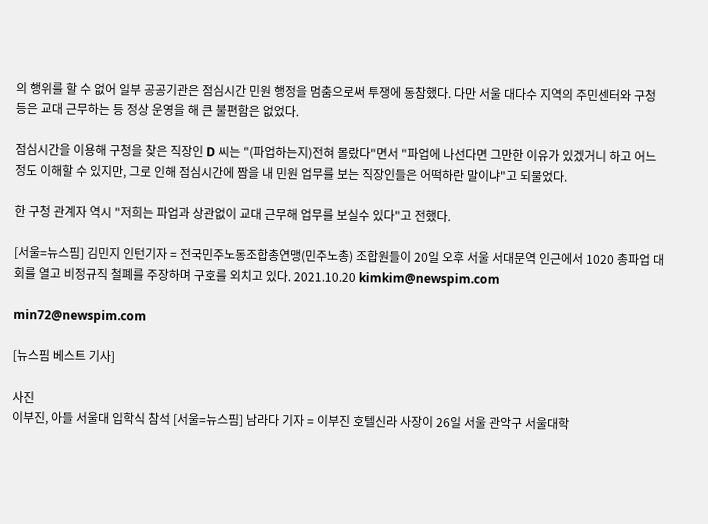의 행위를 할 수 없어 일부 공공기관은 점심시간 민원 행정을 멈춤으로써 투쟁에 동참했다. 다만 서울 대다수 지역의 주민센터와 구청 등은 교대 근무하는 등 정상 운영을 해 큰 불편함은 없었다.

점심시간을 이용해 구청을 찾은 직장인 D 씨는 "(파업하는지)전혀 몰랐다"면서 "파업에 나선다면 그만한 이유가 있겠거니 하고 어느정도 이해할 수 있지만, 그로 인해 점심시간에 짬을 내 민원 업무를 보는 직장인들은 어떡하란 말이냐"고 되물었다.

한 구청 관계자 역시 "저희는 파업과 상관없이 교대 근무해 업무를 보실수 있다"고 전했다.

[서울=뉴스핌] 김민지 인턴기자 = 전국민주노동조합총연맹(민주노총) 조합원들이 20일 오후 서울 서대문역 인근에서 1020 총파업 대회를 열고 비정규직 철폐를 주장하며 구호를 외치고 있다. 2021.10.20 kimkim@newspim.com

min72@newspim.com

[뉴스핌 베스트 기사]

사진
이부진, 아들 서울대 입학식 참석 [서울=뉴스핌] 남라다 기자 = 이부진 호텔신라 사장이 26일 서울 관악구 서울대학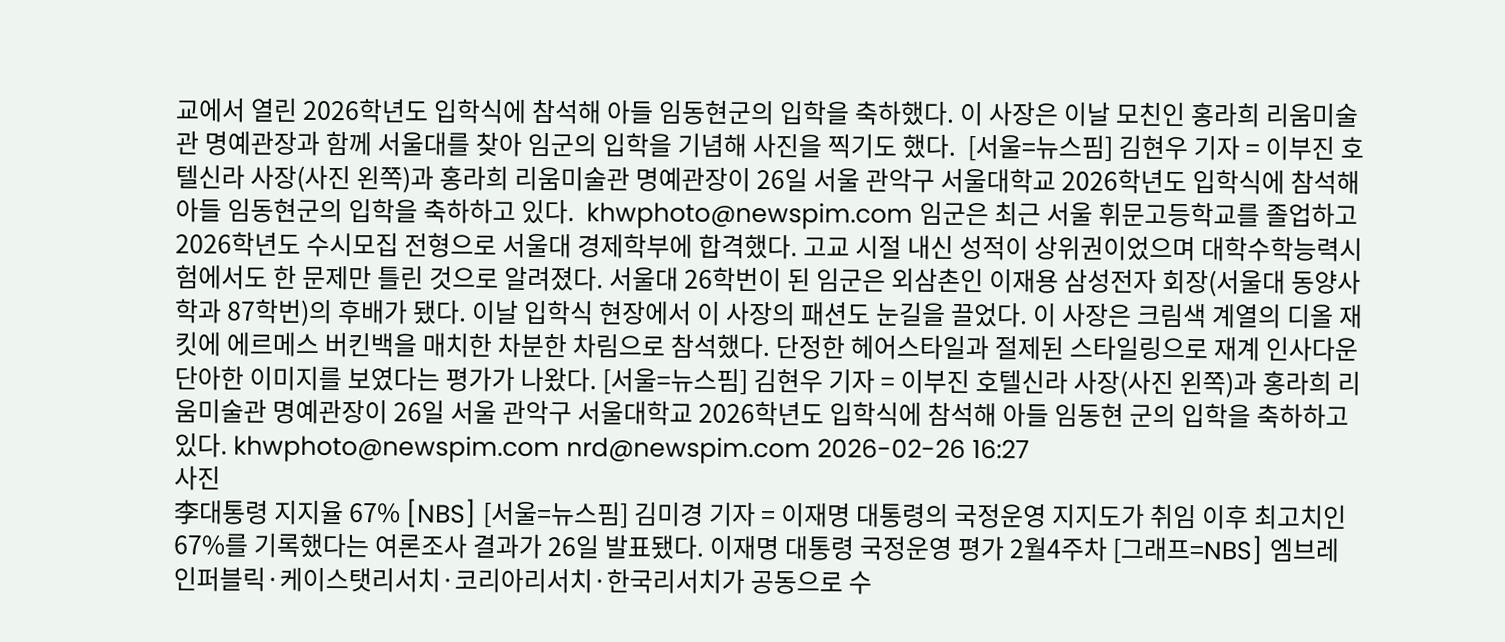교에서 열린 2026학년도 입학식에 참석해 아들 임동현군의 입학을 축하했다. 이 사장은 이날 모친인 홍라희 리움미술관 명예관장과 함께 서울대를 찾아 임군의 입학을 기념해 사진을 찍기도 했다.  [서울=뉴스핌] 김현우 기자 = 이부진 호텔신라 사장(사진 왼쪽)과 홍라희 리움미술관 명예관장이 26일 서울 관악구 서울대학교 2026학년도 입학식에 참석해 아들 임동현군의 입학을 축하하고 있다.  khwphoto@newspim.com 임군은 최근 서울 휘문고등학교를 졸업하고 2026학년도 수시모집 전형으로 서울대 경제학부에 합격했다. 고교 시절 내신 성적이 상위권이었으며 대학수학능력시험에서도 한 문제만 틀린 것으로 알려졌다. 서울대 26학번이 된 임군은 외삼촌인 이재용 삼성전자 회장(서울대 동양사학과 87학번)의 후배가 됐다. 이날 입학식 현장에서 이 사장의 패션도 눈길을 끌었다. 이 사장은 크림색 계열의 디올 재킷에 에르메스 버킨백을 매치한 차분한 차림으로 참석했다. 단정한 헤어스타일과 절제된 스타일링으로 재계 인사다운 단아한 이미지를 보였다는 평가가 나왔다. [서울=뉴스핌] 김현우 기자 = 이부진 호텔신라 사장(사진 왼쪽)과 홍라희 리움미술관 명예관장이 26일 서울 관악구 서울대학교 2026학년도 입학식에 참석해 아들 임동현 군의 입학을 축하하고 있다. khwphoto@newspim.com nrd@newspim.com 2026-02-26 16:27
사진
李대통령 지지율 67% [NBS] [서울=뉴스핌] 김미경 기자 = 이재명 대통령의 국정운영 지지도가 취임 이후 최고치인 67%를 기록했다는 여론조사 결과가 26일 발표됐다. 이재명 대통령 국정운영 평가 2월4주차 [그래프=NBS] 엠브레인퍼블릭·케이스탯리서치·코리아리서치·한국리서치가 공동으로 수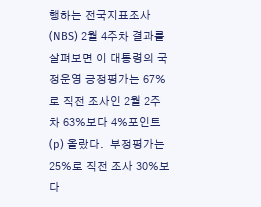행하는 전국지표조사(NBS) 2월 4주차 결과를 살펴보면 이 대통령의 국정운영 긍정평가는 67%로 직전 조사인 2월 2주차 63%보다 4%포인트(p) 올랐다.  부정평가는 25%로 직전 조사 30%보다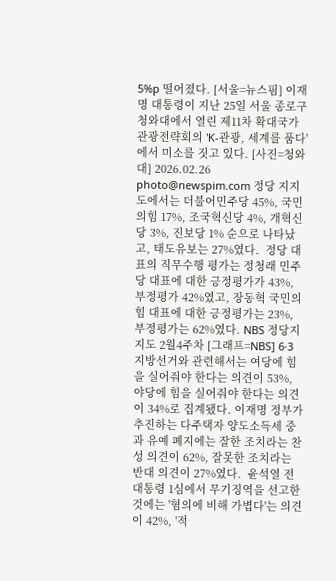5%p 떨어졌다. [서울=뉴스핌] 이재명 대통령이 지난 25일 서울 종로구 청와대에서 열린 제11차 확대국가관광전략회의 'K-관광, 세계를 품다'에서 미소를 짓고 있다. [사진=청와대] 2026.02.26 photo@newspim.com 정당 지지도에서는 더불어민주당 45%, 국민의힘 17%, 조국혁신당 4%, 개혁신당 3%, 진보당 1% 순으로 나타났고, 태도유보는 27%였다.  정당 대표의 직무수행 평가는 정청래 민주당 대표에 대한 긍정평가가 43%, 부정평가 42%였고, 장동혁 국민의힘 대표에 대한 긍정평가는 23%, 부정평가는 62%였다. NBS 정당지지도 2월4주차 [그래프=NBS] 6·3 지방선거와 관련해서는 여당에 힘을 실어줘야 한다는 의견이 53%, 야당에 힘을 실어줘야 한다는 의견이 34%로 집계됐다. 이재명 정부가 추진하는 다주택자 양도소득세 중과 유예 폐지에는 잘한 조치라는 찬성 의견이 62%, 잘못한 조치라는 반대 의견이 27%였다.  윤석열 전 대통령 1심에서 무기징역을 선고한 것에는 '혐의에 비해 가볍다'는 의견이 42%, '적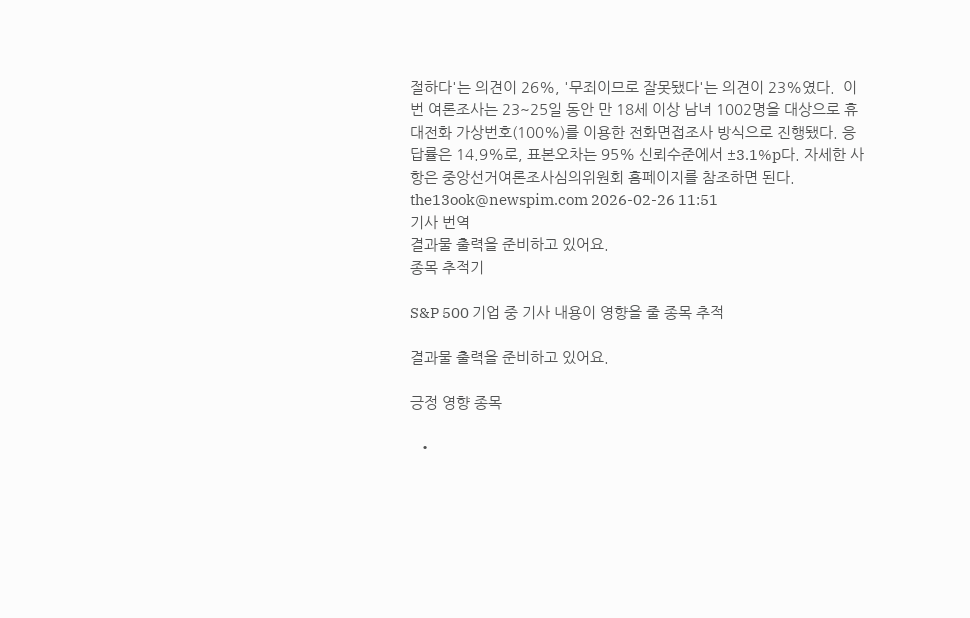절하다'는 의견이 26%, '무죄이므로 잘못됐다'는 의견이 23%였다.  이번 여론조사는 23~25일 동안 만 18세 이상 남녀 1002명을 대상으로 휴대전화 가상번호(100%)를 이용한 전화면접조사 방식으로 진행됐다. 응답률은 14.9%로, 표본오차는 95% 신뢰수준에서 ±3.1%p다. 자세한 사항은 중앙선거여론조사심의위원회 홈페이지를 참조하면 된다.  the13ook@newspim.com 2026-02-26 11:51
기사 번역
결과물 출력을 준비하고 있어요.
종목 추적기

S&P 500 기업 중 기사 내용이 영향을 줄 종목 추적

결과물 출력을 준비하고 있어요.

긍정 영향 종목

  •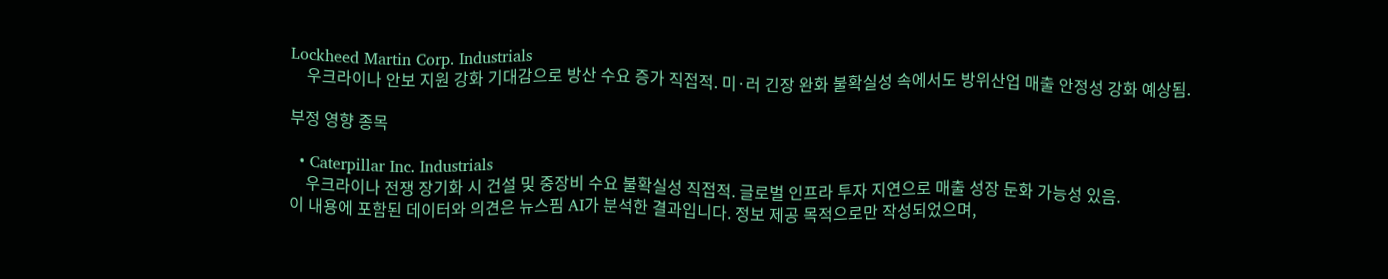Lockheed Martin Corp. Industrials
    우크라이나 안보 지원 강화 기대감으로 방산 수요 증가 직접적. 미·러 긴장 완화 불확실성 속에서도 방위산업 매출 안정성 강화 예상됨.

부정 영향 종목

  • Caterpillar Inc. Industrials
    우크라이나 전쟁 장기화 시 건설 및 중장비 수요 불확실성 직접적. 글로벌 인프라 투자 지연으로 매출 성장 둔화 가능성 있음.
이 내용에 포함된 데이터와 의견은 뉴스핌 AI가 분석한 결과입니다. 정보 제공 목적으로만 작성되었으며,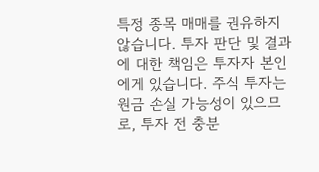특정 종목 매매를 권유하지 않습니다. 투자 판단 및 결과에 대한 책임은 투자자 본인에게 있습니다. 주식 투자는 원금 손실 가능성이 있으므로, 투자 전 충분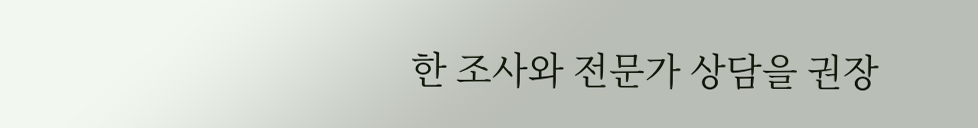한 조사와 전문가 상담을 권장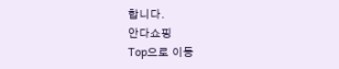합니다.
안다쇼핑
Top으로 이동